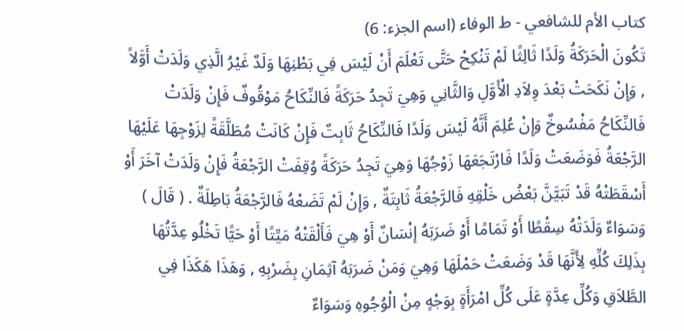كتاب الأم للشافعي - ط الوفاء (اسم الجزء: 6)
تَكُونَ الْحَرَكَةُ وَلَدًا ثَالِثًا لَمْ تَنْكِحْ حَتَّى تَعْلَمَ أَنْ لَيْسَ فِي بَطْنِهَا وَلَدٌ غَيْرُ الَّذِي وَلَدَتْ أَوَّلاً , وَإِنْ نَكَحَتْ بَعْدَ وِلاَدِ الْأَوَّلِ وَالثَّانِي وَهِيَ تَجِدُ حَرَكَةً فَالنِّكَاحُ مَوْقُوفٌ فَإِنْ وَلَدَتْ فَالنِّكَاحُ مَفْسُوخٌ وَإِنْ عُلِمَ أَنَّهُ لَيْسَ وَلَدًا فَالنِّكَاحُ ثَابِتٌ فَإِنْ كَانَتْ مُطَلَّقَةً لِزَوْجِهَا عَلَيْهَا الرَّجْعَةُ فَوَضَعَتْ وَلَدًا فَارْتَجَعَهَا زَوْجُهَا وَهِيَ تَجِدُ حَرَكَةً وُقِفَتْ الرَّجْعَةُ فَإِنْ وَلَدَتْ آخَرَ أَوْ أَسْقَطَتْهُ قَدْ تَبَيَّنَّ بَعْضُ خَلْقِهِ فَالرَّجْعَةُ ثَابِتَةٌ , وَإِنْ لَمْ تَضَعْهُ فَالرَّجْعَةُ بَاطِلَةٌ . ( قَالَ ) وَسَوَاءٌ وَلَدَتْهُ سِقْطًا أَوْ تَمَامًا أَوْ ضَرَبَهُ إنْسَانٌ أَوْ هِيَ فَأَلْقَتْهُ مَيِّتًا أَوْ حَيًّا تَخْلُو عِدَّتُهَا بِذَلِكَ كُلِّهِ لِأَنَّهَا قَدْ وَضَعَتْ حَمْلَهَا وَهِيَ وَمَنْ ضَرَبَهُ آثِمَانِ بِضَرْبِهِ , وَهَذَا هَكَذَا فِي الطَّلاَقِ وَكُلِّ عِدَّةٍ عَلَى كُلِّ امْرَأَةٍ بِوَجْهٍ مِنْ الْوُجُوهِ وَسَوَاءٌ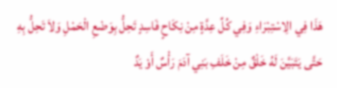هَذَا فِي الِاسْتِبْرَاءِ وَفِي كُلِّ عِدَّةٍ مِنْ نِكَاحٍ فَاسِدٍ تَحِلُّ بِوَضْعِ الْحَمْلِ وَلاَ تَحِلُّ بِهِ حَتَّى يَتَبَيَّنَ لَهُ خَلْقٌ مِنْ خَلَفِ بَنِي آدَمَ رَأْسٌ أَوْ يَدٌ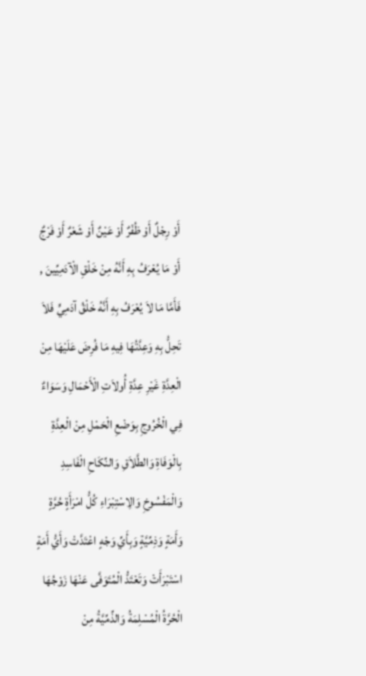أَوْ رِجْلٌ أَوْ ظُفْرٌ أَوْ عَيْنٌ أَوْ شَعْرٌ أَوْ فَرْجٌ أَوْ مَا يُعْرَفُ بِهِ أَنَّهُ مِنْ خَلْقِ الْآدَمِيِّينَ , فَأَمَّا مَا لاَ يُعْرَفُ بِهِ أَنَّهُ خَلْقُ آدَمِيٍّ فَلاَ تَحِلُّ بِهِ وَعِدَّتُهَا فِيهِ مَا فُرِضَ عَلَيْهَا مِنْ الْعِدَّةِ غَيْرِ عِدَّةِ أُولاَتِ الْأَحْمَالِ وَسَوَاءٌ فِي الْخُرُوجِ بِوَضْعِ الْحَمْلِ مِنْ الْعِدَّةِ بِالْوَفَاةِ وَالطَّلاَقِ وَالنِّكَاحِ الْفَاسِدِ وَالْمَفْسُوخِ وَالِاسْتِبْرَاءِ كُلُّ امْرَأَةٍ حُرَّةٍ وَأَمَةٍ وَذِمِّيَّةٍ وَبِأَيِّ وَجْهٍ اعْتَدَّتْ وَأَيُّ أَمَةٍ اسْتَبْرَأَتْ وَتَعْتَدُّ الْمُتَوَفَّى عَنْهَا زَوْجُهَا الْحُرَّةُ الْمُسْلِمَةُ وَالذِّمِّيَّةُ مِنْ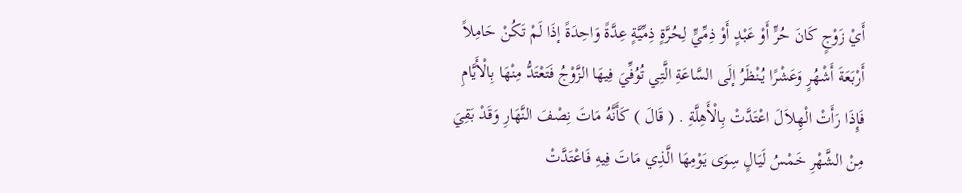أَيْ زَوْجٍ كَانَ حُرٍّ أَوْ عَبْدٍ أَوْ ذِمِّيٍّ لِحُرَّةٍ ذِمِّيَّةٍ عِدَّةً وَاحِدَةً إذَا لَمْ تَكُنْ حَامِلاً أَرْبَعَةَ أَشْهُرٍ وَعَشْرًا يُنْظَرُ إلَى السَّاعَةِ الَّتِي تُوُفِّيَ فِيهَا الزَّوْجُ فَتَعْتَدُّ مِنْهَا بِالْأَيَّامِ فَإِذَا رَأَتْ الْهِلاَلَ اعْتَدَّتْ بِالْأَهِلَّةِ . ( قَالَ ) كَأَنَّهُ مَاتَ نِصْفَ النَّهَارِ وَقَدْ بَقِيَ مِنْ الشَّهْرِ خَمْسُ لَيَالٍ سِوَى يَوْمِهَا الَّذِي مَاتَ فِيهِ فَاعْتَدَّتْ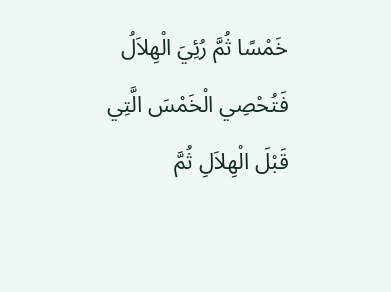خَمْسًا ثُمَّ رُئِيَ الْهِلاَلُ فَتُحْصِي الْخَمْسَ الَّتِي قَبْلَ الْهِلاَلِ ثُمَّ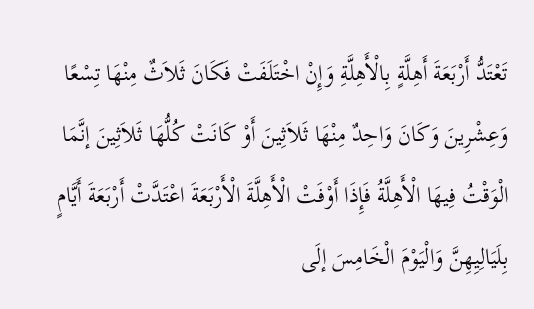تَعْتَدُّ أَرْبَعَةَ أَهِلَّةٍ بِالْأَهِلَّةِ وَإِنْ اخْتَلَفَتْ فَكَانَ ثَلاَثٌ مِنْهَا تِسْعًا وَعِشْرِينَ وَكَانَ وَاحِدٌ مِنْهَا ثَلاَثِينَ أَوْ كَانَتْ كُلُّهَا ثَلاَثِينَ إنَّمَا الْوَقْتُ فِيهَا الْأَهِلَّةُ فَإِذَا أَوْفَتْ الْأَهِلَّةَ الْأَرْبَعَةَ اعْتَدَّتْ أَرْبَعَةَ أَيَّامٍ بِلَيَالِيِهِنَّ وَالْيَوْمَ الْخَامِسَ إلَى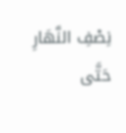نِصْفِ النَّهَارِ حَتَّى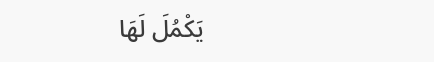يَكْمُلَ لَهَا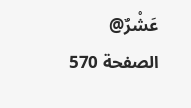عَشْرٌ@
الصفحة 570